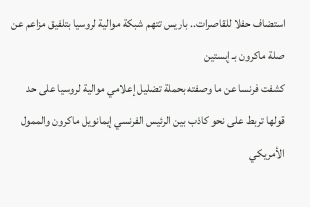استضاف حفلا للقاصرات.. باريس تتهم شبكة موالية لروسيا بتلفيق مزاعم عن صلة ماكرون بـ إبستين
كشفت فرنسا عن ما وصفته بحملة تضليل إعلامي موالية لروسيا على حد قولها تربط على نحو كاذب بين الرئيس الفرنسي إيمانويل ماكرون والممول الأمريكي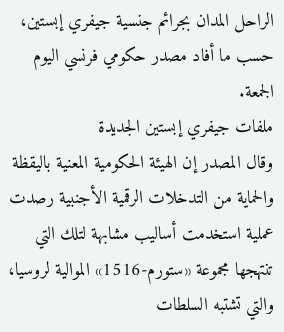الراحل المدان بجرائم جنسية جيفري إبستين، حسب ما أفاد مصدر حكومي فرنسي اليوم الجمعة.
ملفات جيفري إبستين الجديدة
وقال المصدر إن الهيئة الحكومية المعنية باليقظة والحماية من التدخلات الرقمية الأجنبية رصدت عملية استخدمت أساليب مشابهة لتلك التي تنتهجها مجموعة «ستورم-1516» الموالية لروسيا، والتي تشتبه السلطات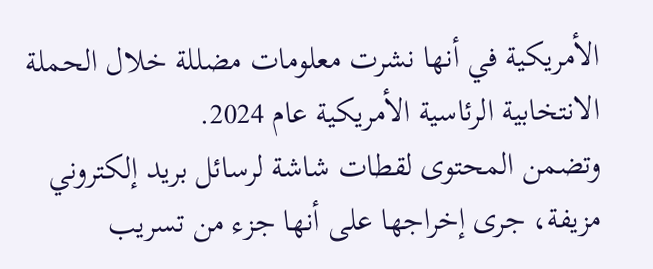الأمريكية في أنها نشرت معلومات مضللة خلال الحملة الانتخابية الرئاسية الأمريكية عام 2024.
وتضمن المحتوى لقطات شاشة لرسائل بريد إلكتروني مزيفة، جرى إخراجها على أنها جزء من تسريب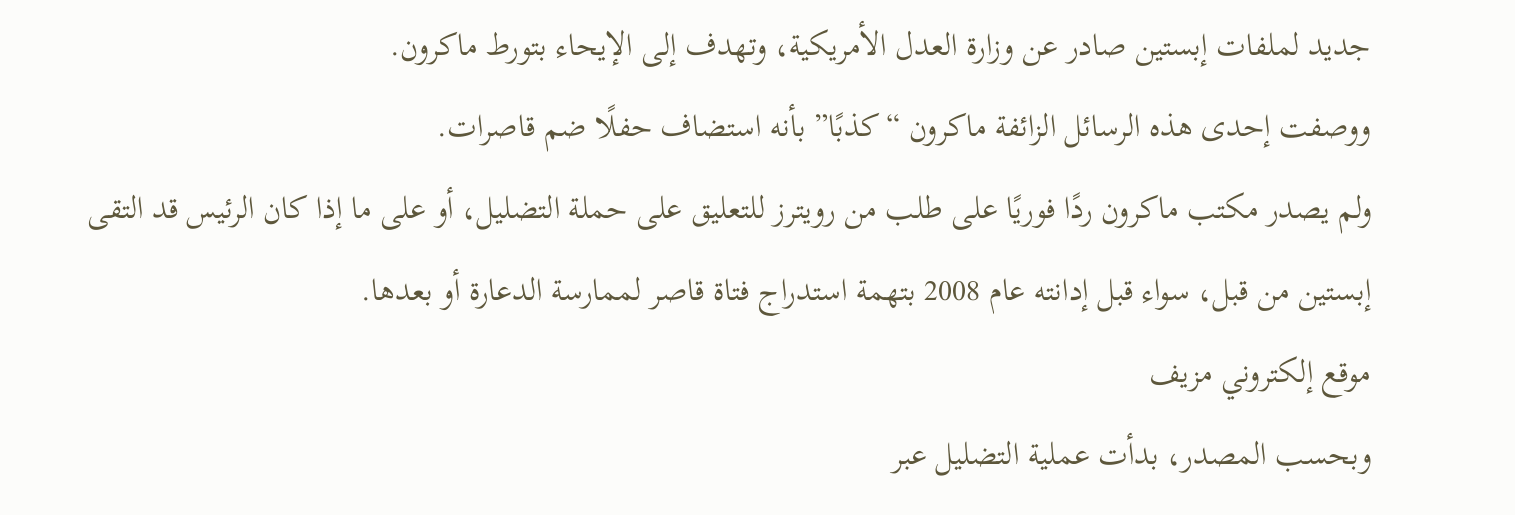جديد لملفات إبستين صادر عن وزارة العدل الأمريكية، وتهدف إلى الإيحاء بتورط ماكرون.
ووصفت إحدى هذه الرسائل الزائفة ماكرون “كذبًا” بأنه استضاف حفلًا ضم قاصرات.
ولم يصدر مكتب ماكرون ردًا فوريًا على طلب من رويترز للتعليق على حملة التضليل، أو على ما إذا كان الرئيس قد التقى إبستين من قبل، سواء قبل إدانته عام 2008 بتهمة استدراج فتاة قاصر لممارسة الدعارة أو بعدها.
موقع إلكتروني مزيف
وبحسب المصدر، بدأت عملية التضليل عبر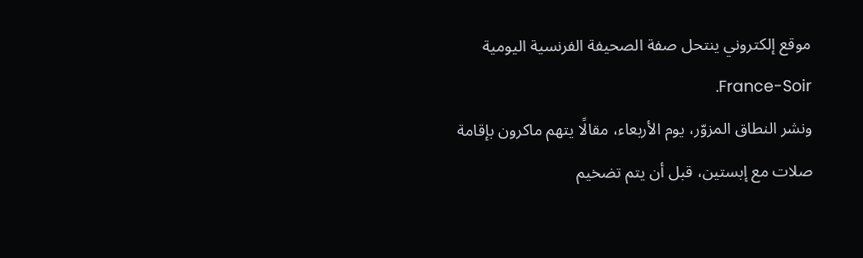موقع إلكتروني ينتحل صفة الصحيفة الفرنسية اليومية France-Soir.
ونشر النطاق المزوّر، يوم الأربعاء، مقالًا يتهم ماكرون بإقامة صلات مع إبستين، قبل أن يتم تضخيم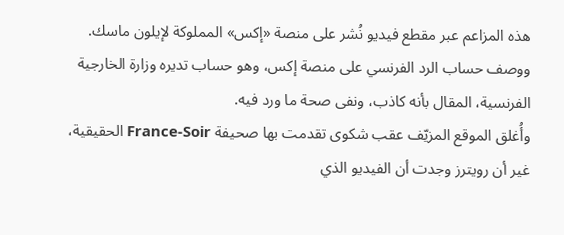هذه المزاعم عبر مقطع فيديو نُشر على منصة «إكس» المملوكة لإيلون ماسك.
ووصف حساب الرد الفرنسي على منصة إكس، وهو حساب تديره وزارة الخارجية الفرنسية، المقال بأنه كاذب، ونفى صحة ما ورد فيه.
وأُغلق الموقع المزيّف عقب شكوى تقدمت بها صحيفة France-Soir الحقيقية، غير أن رويترز وجدت أن الفيديو الذي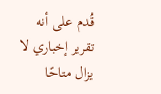قُدم على أنه تقرير إخباري لا يزال متاحًا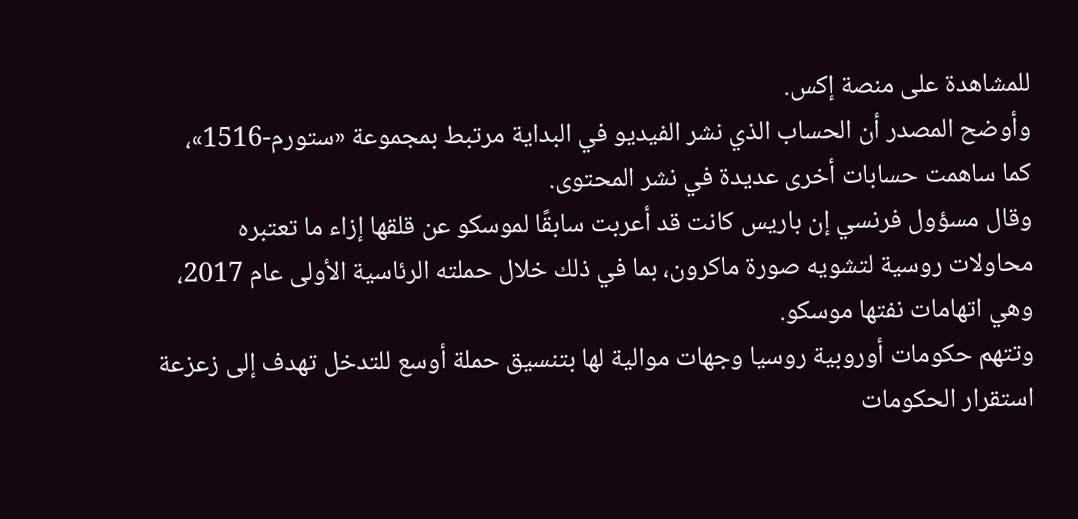للمشاهدة على منصة إكس.
وأوضح المصدر أن الحساب الذي نشر الفيديو في البداية مرتبط بمجموعة «ستورم-1516»، كما ساهمت حسابات أخرى عديدة في نشر المحتوى.
وقال مسؤول فرنسي إن باريس كانت قد أعربت سابقًا لموسكو عن قلقها إزاء ما تعتبره محاولات روسية لتشويه صورة ماكرون، بما في ذلك خلال حملته الرئاسية الأولى عام 2017، وهي اتهامات نفتها موسكو.
وتتهم حكومات أوروبية روسيا وجهات موالية لها بتنسيق حملة أوسع للتدخل تهدف إلى زعزعة استقرار الحكومات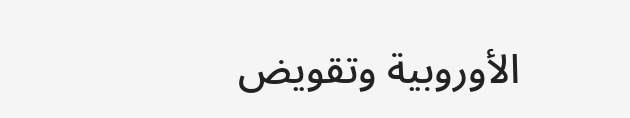الأوروبية وتقويض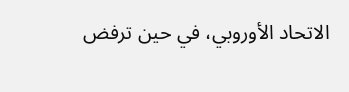الاتحاد الأوروبي، في حين ترفض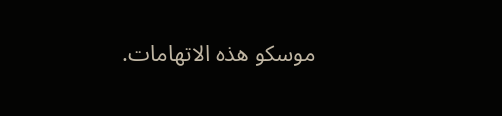موسكو هذه الاتهامات.